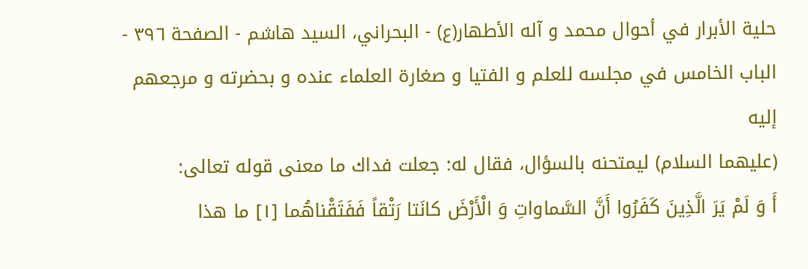حلية الأبرار في أحوال محمد و آله الأطهار(ع) - البحراني، السيد هاشم - الصفحة ٣٩٦ - الباب الخامس في مجلسه للعلم و الفتيا و صغارة العلماء عنده و بحضرته و مرجعهم إليه
(عليهما السلام) ليمتحنه بالسؤال، فقال له: جعلت فداك ما معنى قوله تعالى:
أَ وَ لَمْ يَرَ الَّذِينَ كَفَرُوا أَنَّ السَّماواتِ وَ الْأَرْضَ كانَتا رَتْقاً فَفَتَقْناهُما [١] ما هذا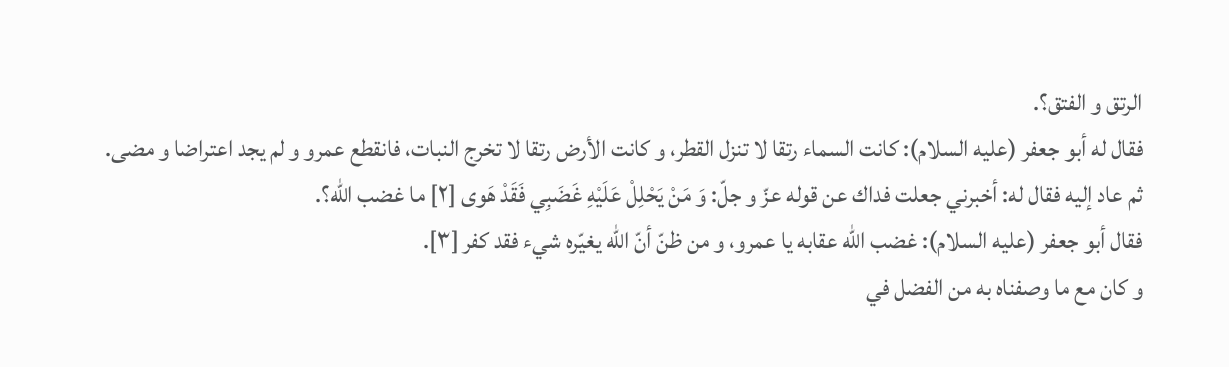الرتق و الفتق؟.
فقال له أبو جعفر (عليه السلام): كانت السماء رتقا لا تنزل القطر، و كانت الأرض رتقا لا تخرج النبات، فانقطع عمرو و لم يجد اعتراضا و مضى.
ثم عاد إليه فقال له: أخبرني جعلت فداك عن قوله عزّ و جلّ: وَ مَنْ يَحْلِلْ عَلَيْهِ غَضَبِي فَقَدْ هَوى [٢] ما غضب اللّه؟.
فقال أبو جعفر (عليه السلام): غضب اللّه عقابه يا عمرو، و من ظنّ أنّ اللّه يغيّره شيء فقد كفر [٣].
و كان مع ما وصفناه به من الفضل في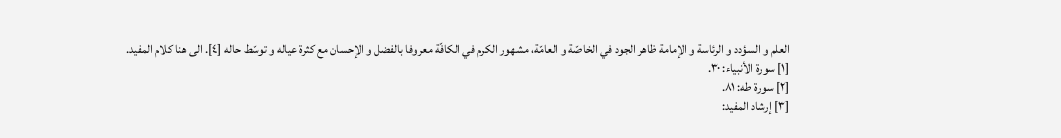العلم و السؤدد و الرئاسة و الإمامة ظاهر الجود في الخاصّة و العامّة، مشهور الكرم في الكافّة معروفا بالفضل و الإحسان مع كثرة عياله و توسّط حاله [٤]. الى هنا كلام المفيد.
[١] سورة الأنبياء: ٣٠.
[٢] سورة طه: ٨١.
[٣] إرشاد المفيد: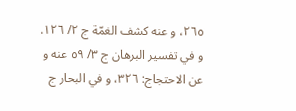٢٦٥، و عنه كشف الغمّة ج ٢/ ١٢٦.
و في تفسير البرهان ج ٣/ ٥٩ عنه و عن الاحتجاج: ٣٢٦، و في البحار ج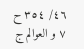٤٦/ ٣٥٤ ح ٧ و العوالم ج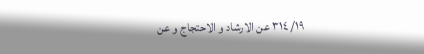١٩/ ٣١٤ عن الارشاد و الاحتجاج و عن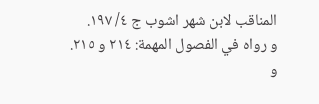المناقب لابن شهر اشوب ج ٤/ ١٩٧.
و رواه في الفصول المهمة: ٢١٤ و ٢١٥.
و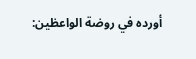أورده في روضة الواعظين: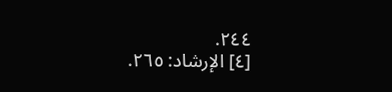٢٤٤.
[٤] الإرشاد: ٢٦٥.